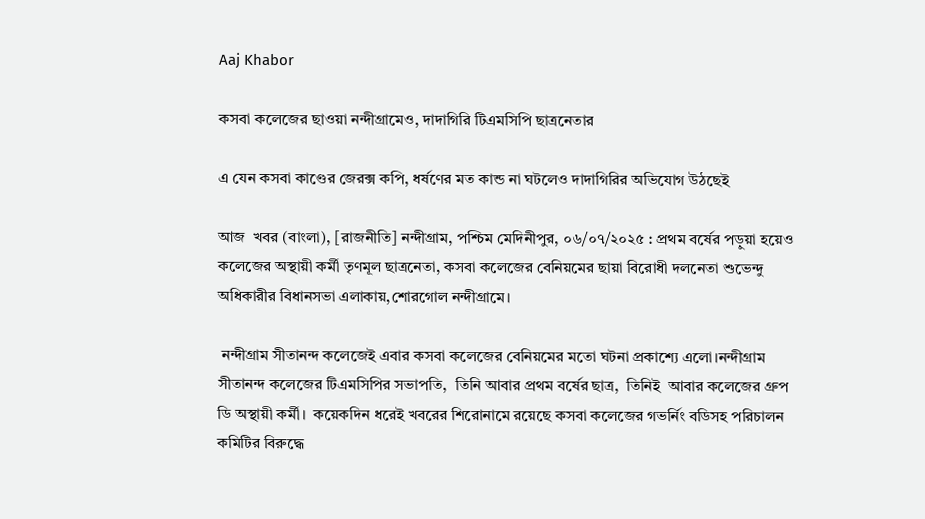Aaj Khabor

কসবা কলেজের ছাওয়া নন্দীগ্রামেও, দাদাগিরি টিএমসিপি ছাত্রনেতার

এ যেন কসবা কাণ্ডের জেরক্স কপি, ধর্ষণের মত কান্ড না ঘটলেও দাদাগিরির অভিযোগ উঠছেই

আজ  খবর (বাংলা), [রাজনীতি] নন্দীগ্রাম, পশ্চিম মেদিনীপুর, ০৬/০৭/২০২৫ : প্রথম বর্ষের পড়ুয়া হয়েও কলেজের অস্থায়ী কর্মী তৃণমূল ছাত্রনেতা, কসবা কলেজের বেনিয়মের ছায়া বিরোধী দলনেতা শুভেন্দু অধিকারীর বিধানসভা এলাকায়,শোরগোল নন্দীগ্রামে।

 নন্দীগ্রাম সীতানন্দ কলেজেই এবার কসবা কলেজের বেনিয়মের মতো ঘটনা প্রকাশ্যে এলো।নন্দীগ্রাম সীতানন্দ কলেজের টিএমসিপির সভাপতি,  তিনি আবার প্রথম বর্ষের ছাত্র,  তিনিই  আবার কলেজের গ্রুপ ডি অস্থায়ী কর্মী।  কয়েকদিন ধরেই খবরের শিরোনামে রয়েছে কসবা কলেজের গভর্নিং বডিসহ পরিচালন কমিটির বিরুদ্ধে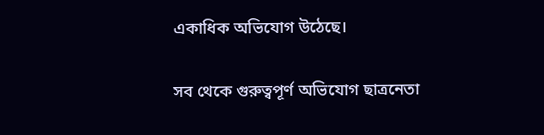একাধিক অভিযোগ উঠেছে।

সব থেকে গুরুত্বপূর্ণ অভিযোগ ছাত্রনেতা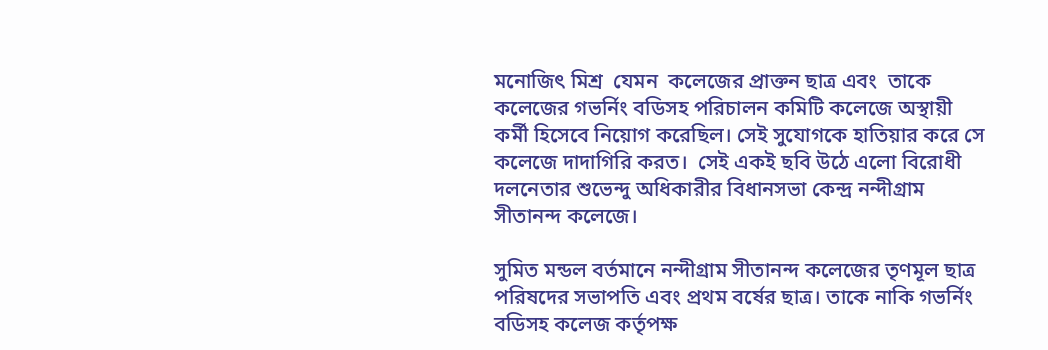মনোজিৎ মিশ্র  যেমন  কলেজের প্রাক্তন ছাত্র এবং  তাকে কলেজের গভর্নিং বডিসহ পরিচালন কমিটি কলেজে অস্থায়ী কর্মী হিসেবে নিয়োগ করেছিল। সেই সুযোগকে হাতিয়ার করে সে কলেজে দাদাগিরি করত।  সেই একই ছবি উঠে এলো বিরোধী দলনেতার শুভেন্দু অধিকারীর বিধানসভা কেন্দ্র নন্দীগ্রাম সীতানন্দ কলেজে।

সুমিত মন্ডল বর্তমানে নন্দীগ্রাম সীতানন্দ কলেজের তৃণমূল ছাত্র পরিষদের সভাপতি এবং প্রথম বর্ষের ছাত্র। তাকে নাকি গভর্নিং বডিসহ কলেজ কর্তৃপক্ষ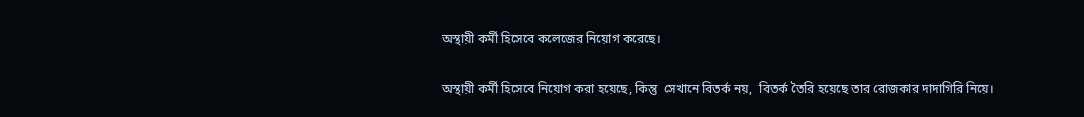অস্থায়ী কর্মী হিসেবে কলেজের নিয়োগ করেছে।

অস্থায়ী কর্মী হিসেবে নিয়োগ করা হয়েছে, কিন্তু  সেখানে বিতর্ক নয়,  বিতর্ক তৈরি হয়েছে তার রোজকার দাদাগিরি নিয়ে।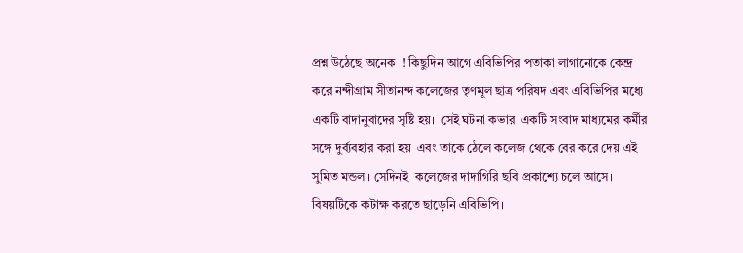প্রশ্ন উঠেছে অনেক  ! কিছুদিন আগে এবিভিপির পতাকা লাগানোকে কেন্দ্র করে নন্দীগ্রাম সীতানন্দ কলেজের তৃণমূল ছাত্র পরিষদ এবং এবিভিপির মধ্যে একটি বাদানুবাদের সৃষ্টি হয়।  সেই ঘটনা কভার  একটি সংবাদ মাধ্যমের কর্মীর সঙ্গে দুর্ব্যবহার করা হয়  এবং তাকে ঠেলে কলেজ থেকে বের করে দেয় এই সুমিত মন্ডল। সেদিনই  কলেজের দাদাগিরি ছবি প্রকাশ্যে চলে আসে। বিষয়টিকে কটাক্ষ করতে ছাড়েনি এবিভিপি।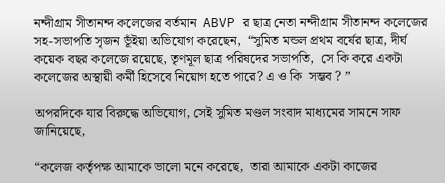নন্দীগ্রাম সীতানন্দ কলেজের বর্তমান  ABVP র ছাত্র নেতা নন্দীগ্রাম সীতানন্দ কলেজের সহ-সভাপতি সৃজন ভূঁইয়া অভিযোগ করেছেন,  “সুমিত মন্ডল প্রথম বর্ষের ছাত্র, দীর্ঘ কয়েক বছর কলেজে রয়েছে, তৃণমূল ছাত্র পরিষদের সভাপতি,  সে কি করে একটা কলেজের অস্থায়ী কর্মী হিসেবে নিয়োগ হতে পারে? এ ও কি  সম্ভব ? ”

অপরদিকে যার বিরুদ্ধে অভিযোগ, সেই সুমিত মণ্ডল সংবাদ মাধ্যমের সামনে সাফ জানিয়েছে,

“কলেজ কর্তৃপক্ষ আমাকে ভালো মনে করেছে,  তারা আমাকে একটা কাজের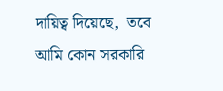দায়িত্ব দিয়েছে,  তবে আমি কোন সরকারি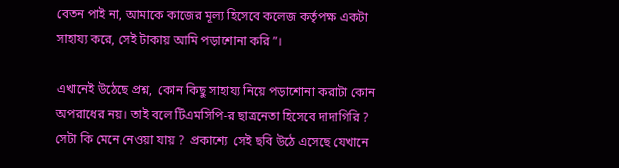বেতন পাই না, আমাকে কাজের মূল্য হিসেবে কলেজ কর্তৃপক্ষ একটা সাহায্য করে, সেই টাকায় আমি পড়াশোনা করি”।

এখানেই উঠেছে প্রশ্ন,  কোন কিছু সাহায্য নিয়ে পড়াশোনা করাটা কোন অপরাধের নয়। তাই বলে টিএমসিপি-র ছাত্রনেতা হিসেবে দাদাগিরি ? সেটা কি মেনে নেওয়া যায় ?  প্রকাশ্যে  সেই ছবি উঠে এসেছে যেখানে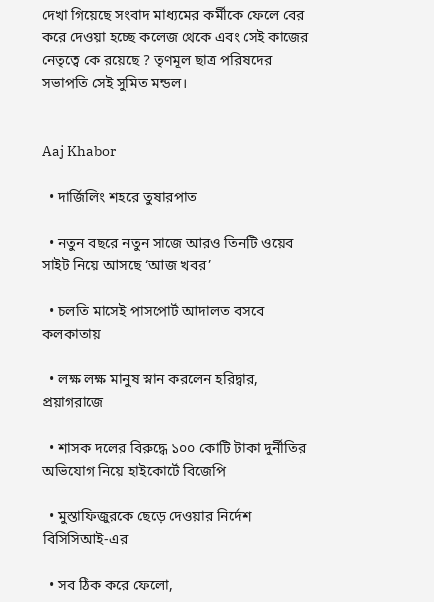দেখা গিয়েছে সংবাদ মাধ্যমের কর্মীকে ফেলে বের করে দেওয়া হচ্ছে কলেজ থেকে এবং সেই কাজের নেতৃত্বে কে রয়েছে ? তৃণমূল ছাত্র পরিষদের সভাপতি সেই সুমিত মন্ডল।


Aaj Khabor

  • দার্জিলিং শহরে তুষারপাত

  • নতুন বছরে নতুন সাজে আরও তিনটি ওয়েব সাইট নিয়ে আসছে ‘আজ খবর’

  • চলতি মাসেই পাসপোর্ট আদালত বসবে কলকাতায়

  • লক্ষ লক্ষ মানুষ স্নান করলেন হরিদ্বার, প্রয়াগরাজে

  • শাসক দলের বিরুদ্ধে ১০০ কোটি টাকা দুর্নীতির অভিযোগ নিয়ে হাইকোর্টে বিজেপি

  • মুস্তাফিজুরকে ছেড়ে দেওয়ার নির্দেশ বিসিসিআই-এর

  • সব ঠিক করে ফেলো,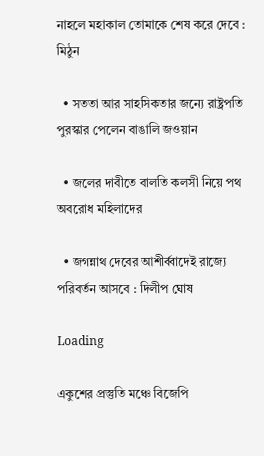নাহলে মহাকাল তোমাকে শেষ করে দেবে : মিঠুন

  • সততা আর সাহসিকতার জন্যে রাষ্ট্রপতি পুরস্কার পেলেন বাঙালি জওয়ান

  • জলের দাবীতে বালতি কলসী নিয়ে পথ অবরোধ মহিলাদের

  • জগন্নাথ দেবের আশীর্ব্বাদেই রাজ্যে পরিবর্তন আসবে : দিলীপ ঘোষ

Loading

একুশের প্রস্তুতি মঞ্চে বিজেপি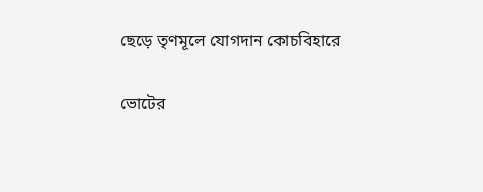ছেড়ে তৃণমূলে যোগদান কোচবিহারে

ভোটের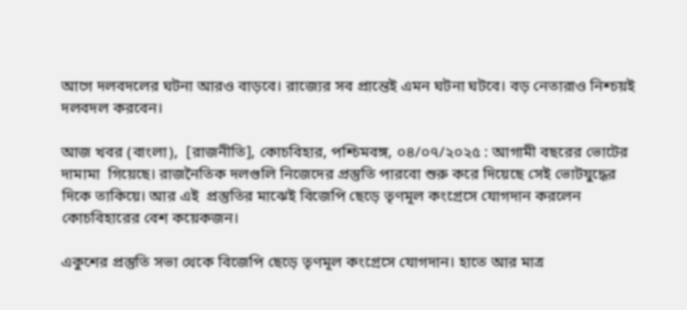আগে দলবদলের ঘটনা আরও বাড়বে। রাজ্যের সব প্রান্তেই এমন ঘটনা ঘটবে। বড় নেতারাও নিশ্চয়ই দলবদল করবেন।

আজ খবর (বাংলা),  [রাজনীতি], কোচবিহার, পশ্চিমবঙ্গ, ০৪/০৭/২০২৫ : আগামী বছরের ভোটের দামামা  গিয়েছে। রাজনৈতিক দলগুলি নিজেদের প্রস্তুতি পারবো শুরু করে দিয়েছে সেই ভোটযুদ্ধের দিকে তাকিয়ে। আর এই  প্রস্তুতির মাঝেই বিজেপি ছেড়ে তৃণমূল কংগ্রেসে যোগদান করলেন কোচবিহারের বেশ কয়েকজন।

একুশের প্রস্তুতি সভা থেকে বিজেপি ছেড়ে তৃণমূল কংগ্রেসে যোগদান। হাতে আর মাত্র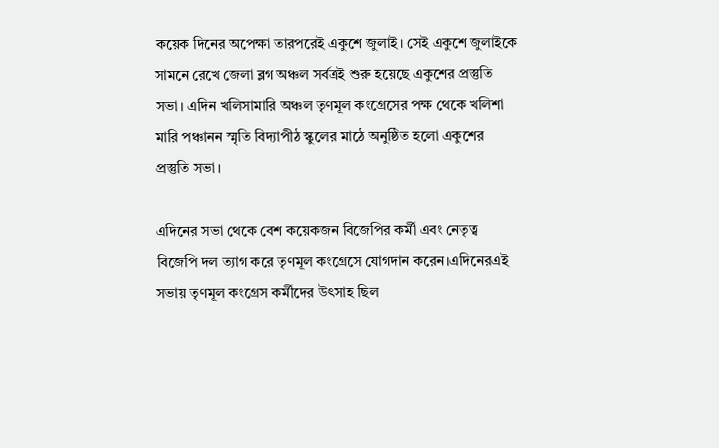কয়েক দিনের অপেক্ষা তারপরেই একুশে জুলাই। সেই একুশে জুলাইকে সামনে রেখে জেলা ব্লগ অঞ্চল সর্বত্রই শুরু হয়েছে একুশের প্রস্তুতি সভা। এদিন খলিসামারি অঞ্চল তৃণমূল কংগ্রেসের পক্ষ থেকে খলিশা মারি পঞ্চানন স্মৃতি বিদ্যাপীঠ স্কুলের মাঠে অনুষ্ঠিত হলো একুশের প্রস্তুতি সভা।

এদিনের সভা থেকে বেশ কয়েকজন বিজেপির কর্মী এবং নেতৃত্ব বিজেপি দল ত্যাগ করে তৃণমূল কংগ্রেসে যোগদান করেন।এদিনেরএই সভায় তৃণমূল কংগ্রেস কর্মীদের উৎসাহ ছিল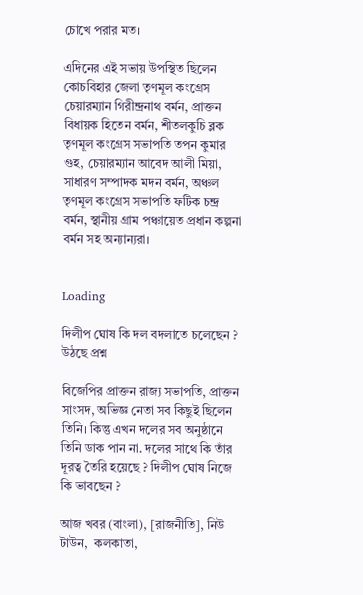চোখে পরার মত।

এদিনের এই সভায় উপস্থিত ছিলেন কোচবিহার জেলা তৃণমূল কংগ্রেস চেয়ারম্যান গিরীন্দ্রনাথ বর্মন, প্রাক্তন বিধায়ক হিতেন বর্মন, শীতলকুচি ব্লক তৃণমূল কংগ্রেস সভাপতি তপন কুমার গুহ, চেয়ারম্যান আবেদ আলী মিয়া, সাধারণ সম্পাদক মদন বর্মন, অঞ্চল তৃণমূল কংগ্রেস সভাপতি ফটিক চন্দ্র বর্মন, স্থানীয় গ্রাম পঞ্চায়েত প্রধান কল্পনা বর্মন সহ অন্যান্যরা।


Loading

দিলীপ ঘোষ কি দল বদলাতে চলেছেন ? উঠছে প্রশ্ন

বিজেপির প্রাক্তন রাজ্য সভাপতি, প্রাক্তন সাংসদ, অভিজ্ঞ নেতা সব কিছুই ছিলেন তিনি। কিন্তু এখন দলের সব অনুষ্ঠানে তিনি ডাক পান না. দলের সাথে কি তাঁর দূরত্ব তৈরি হয়েছে ? দিলীপ ঘোষ নিজে কি ভাবছেন ?

আজ খবর (বাংলা), [রাজনীতি], নিউ টাউন,  কলকাতা,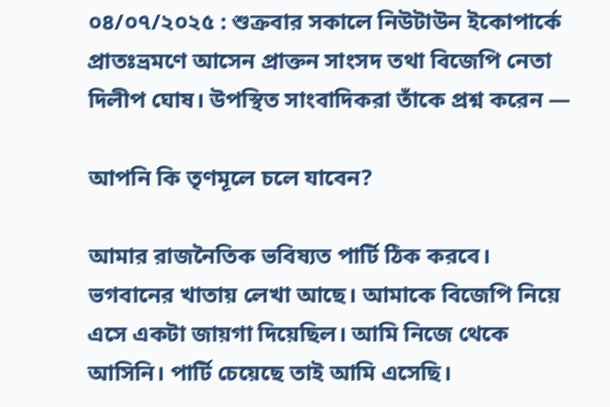০৪/০৭/২০২৫ : শুক্রবার সকালে নিউটাউন ইকোপার্কে প্রাতঃভ্রমণে আসেন প্রাক্তন সাংসদ তথা বিজেপি নেতা দিলীপ ঘোষ। উপস্থিত সাংবাদিকরা তাঁকে প্রশ্ন করেন —

আপনি কি তৃণমূলে চলে যাবেন?

আমার রাজনৈতিক ভবিষ্যত পার্টি ঠিক করবে। ভগবানের খাতায় লেখা আছে। আমাকে বিজেপি নিয়ে এসে একটা জায়গা দিয়েছিল। আমি নিজে থেকে আসিনি। পার্টি চেয়েছে তাই আমি এসেছি।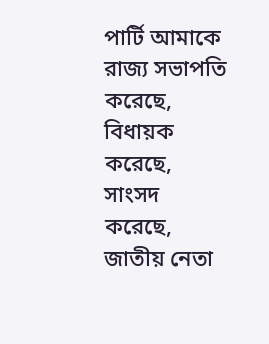পার্টি আমাকে রাজ্য সভাপতি করেছে, বিধায়ক করেছে, সাংসদ করেছে, জাতীয় নেতা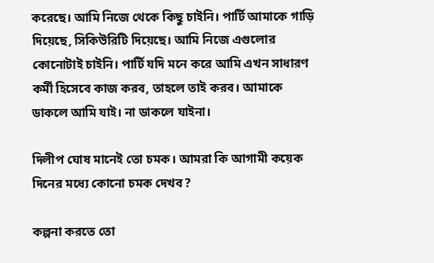করেছে। আমি নিজে থেকে কিছু চাইনি। পার্টি আমাকে গাড়ি দিয়েছে, সিকিউরিটি দিয়েছে। আমি নিজে এগুলোর কোনোটাই চাইনি। পার্টি যদি মনে করে আমি এখন সাধারণ কর্মী হিসেবে কাজ করব, তাহলে তাই করব। আমাকে ডাকলে আমি যাই। না ডাকলে যাইনা।

দিলীপ ঘোষ মানেই তো চমক। আমরা কি আগামী কয়েক দিনের মধ্যে কোনো চমক দেখব?

কল্পনা করতে তো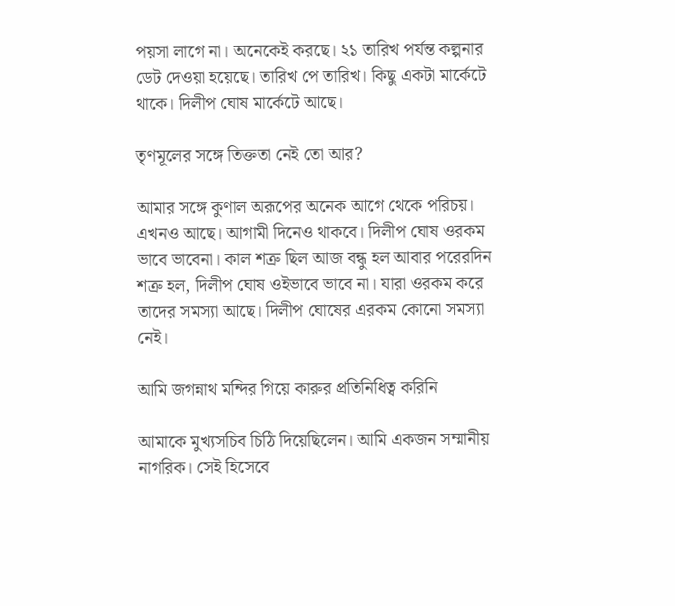পয়সা লাগে না। অনেকেই করছে। ২১ তারিখ পর্যন্ত কল্পনার ডেট দেওয়া হয়েছে। তারিখ পে তারিখ। কিছু একটা মার্কেটে থাকে। দিলীপ ঘোষ মার্কেটে আছে।

তৃণমূলের সঙ্গে তিক্ততা নেই তো আর?

আমার সঙ্গে কুণাল অরূপের অনেক আগে থেকে পরিচয়। এখনও আছে। আগামী দিনেও থাকবে। দিলীপ ঘোষ ওরকম ভাবে ভাবেনা। কাল শত্রু ছিল আজ বন্ধু হল আবার পরেরদিন শত্রু হল, দিলীপ ঘোষ ওইভাবে ভাবে না। যারা ওরকম করে তাদের সমস্যা আছে। দিলীপ ঘোষের এরকম কোনো সমস্যা নেই।

আমি জগন্নাথ মন্দির গিয়ে কারুর প্রতিনিধিত্ব করিনি

আমাকে মুখ্যসচিব চিঠি দিয়েছিলেন। আমি একজন সম্মানীয় নাগরিক। সেই হিসেবে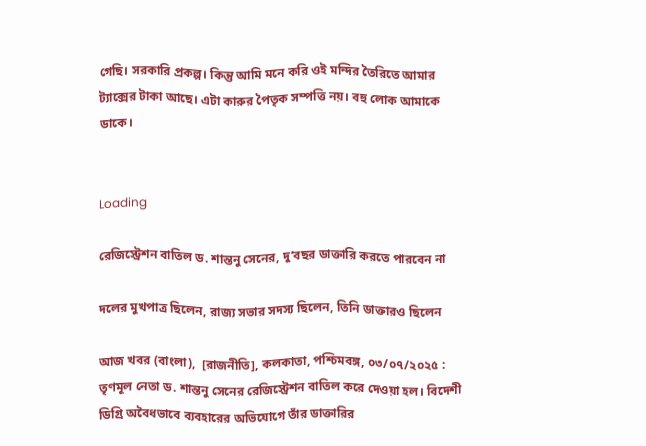গেছি। সরকারি প্রকল্প। কিন্তু আমি মনে করি ওই মন্দির তৈরিতে আমার ট্যাক্সের টাকা আছে। এটা কারুর পৈতৃক সম্পত্তি নয়। বহু লোক আমাকে ডাকে।


Loading

রেজিস্ট্রেশন বাতিল ড. শান্তনু সেনের, দু’বছর ডাক্তারি করতে পারবেন না

দলের মুখপাত্র ছিলেন, রাজ্য সভার সদস্য ছিলেন, তিনি ডাক্তারও ছিলেন

আজ খবর (বাংলা),  [রাজনীতি], কলকাতা, পশ্চিমবঙ্গ, ০৩/০৭/২০২৫ :  তৃণমূল নেতা ড. শান্তনু সেনের রেজিস্ট্রেশন বাতিল করে দেওয়া হল। বিদেশী ডিগ্রি অবৈধভাবে ব্যবহারের অভিযোগে তাঁর ডাক্তারির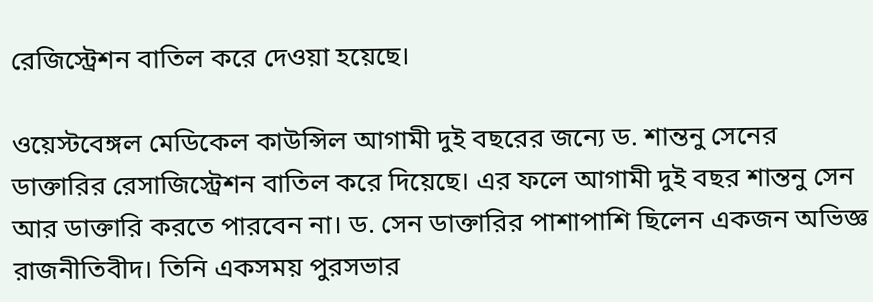রেজিস্ট্রেশন বাতিল করে দেওয়া হয়েছে।

ওয়েস্টবেঙ্গল মেডিকেল কাউন্সিল আগামী দুই বছরের জন্যে ড. শান্তনু সেনের ডাক্তারির রেসাজিস্ট্রেশন বাতিল করে দিয়েছে। এর ফলে আগামী দুই বছর শান্তনু সেন আর ডাক্তারি করতে পারবেন না। ড. সেন ডাক্তারির পাশাপাশি ছিলেন একজন অভিজ্ঞ রাজনীতিবীদ। তিনি একসময় পুরসভার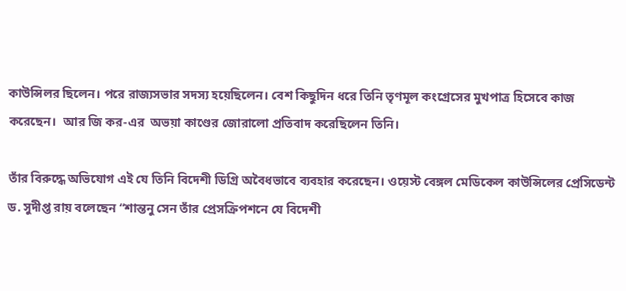কাউন্সিলর ছিলেন। পরে রাজ্যসভার সদস্য হয়েছিলেন। বেশ কিছুদিন ধরে তিনি তৃণমূল কংগ্রেসের মুখপাত্র হিসেবে কাজ করেছেন।  আর জি কর-এর  অভয়া কাণ্ডের জোরালো প্রতিবাদ করেছিলেন তিনি।

তাঁর বিরুদ্ধে অভিযোগ এই যে তিনি বিদেশী ডিগ্রি অবৈধভাবে ব্যবহার করেছেন। ওয়েস্ট বেঙ্গল মেডিকেল কাউন্সিলের প্রেসিডেন্ট ড. সুদীপ্ত রায় বলেছেন “শান্তনু সেন তাঁর প্রেসক্রিপশনে যে বিদেশী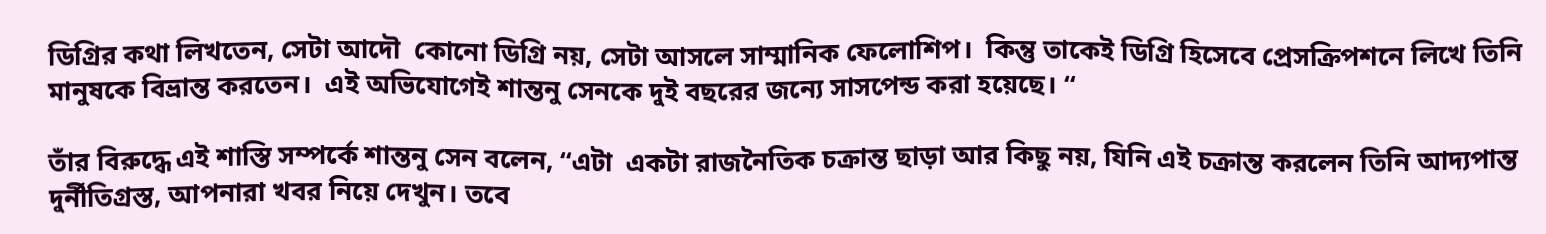ডিগ্রির কথা লিখতেন, সেটা আদৌ  কোনো ডিগ্রি নয়, সেটা আসলে সাম্মানিক ফেলোশিপ।  কিন্তু তাকেই ডিগ্রি হিসেবে প্রেসক্রিপশনে লিখে তিনি মানুষকে বিভ্রান্ত করতেন।  এই অভিযোগেই শান্তনু সেনকে দুই বছরের জন্যে সাসপেন্ড করা হয়েছে। “

তাঁর বিরুদ্ধে এই শাস্তি সম্পর্কে শান্তনু সেন বলেন, “এটা  একটা রাজনৈতিক চক্রান্ত ছাড়া আর কিছু নয়, যিনি এই চক্রান্ত করলেন তিনি আদ্যপান্ত দুর্নীতিগ্রস্ত, আপনারা খবর নিয়ে দেখুন। তবে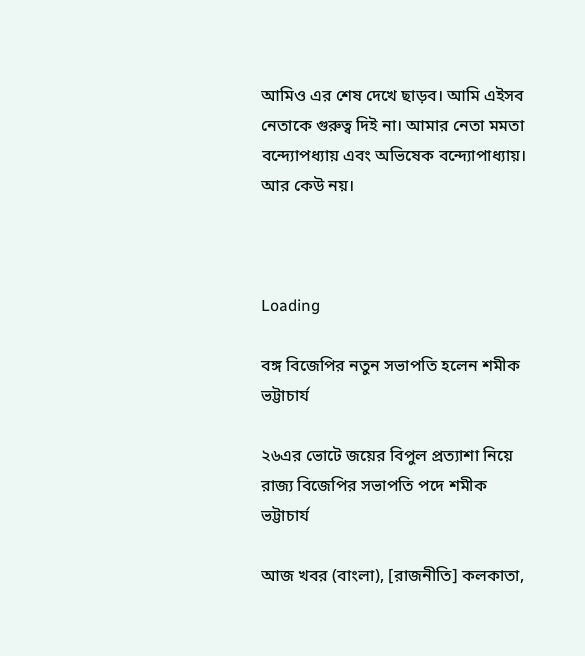আমিও এর শেষ দেখে ছাড়ব। আমি এইসব নেতাকে গুরুত্ব দিই না। আমার নেতা মমতা বন্দ্যোপধ্যায় এবং অভিষেক বন্দ্যোপাধ্যায়। আর কেউ নয়।



Loading

বঙ্গ বিজেপির নতুন সভাপতি হলেন শমীক ভট্টাচার্য

২৬এর ভোটে জয়ের বিপুল প্রত্যাশা নিয়ে রাজ্য বিজেপির সভাপতি পদে শমীক ভট্টাচার্য

আজ খবর (বাংলা), [রাজনীতি] কলকাতা,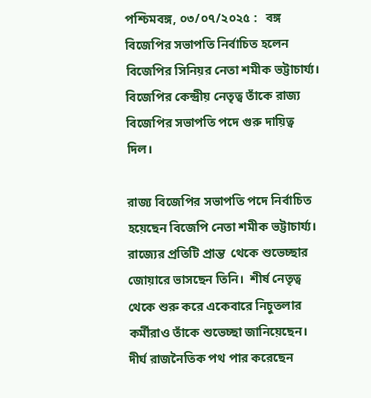পশ্চিমবঙ্গ, ০৩/০৭/২০২৫ :   বঙ্গ বিজেপির সভাপতি নির্বাচিত হলেন বিজেপির সিনিয়র নেতা শমীক ভট্টাচার্য্য।  বিজেপির কেন্দ্রীয় নেতৃত্ব তাঁকে রাজ্য বিজেপির সভাপতি পদে গুরু দায়িত্ব দিল।

রাজ্য বিজেপির সভাপতি পদে নির্বাচিত হয়েছেন বিজেপি নেতা শমীক ভট্টাচার্য্য। রাজ্যের প্রতিটি প্রান্ত  থেকে শুভেচ্ছার জোয়ারে ভাসছেন তিনি।  শীর্ষ নেতৃত্ব থেকে শুরু করে একেবারে নিচুতলার কর্মীরাও তাঁকে শুভেচ্ছা জানিয়েছেন। দীর্ঘ রাজনৈতিক পথ পার করেছেন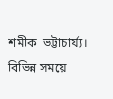শমীক  ভট্টাচার্য্য। বিভিন্ন সময়ে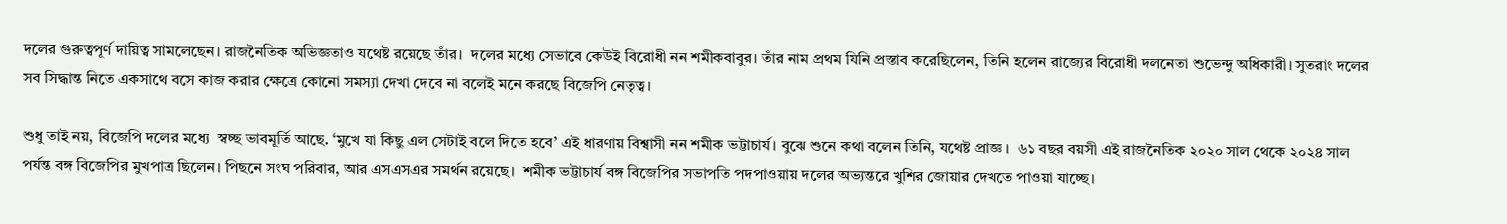দলের গুরুত্বপূর্ণ দায়িত্ব সামলেছেন। রাজনৈতিক অভিজ্ঞতাও যথেষ্ট রয়েছে তাঁর।  দলের মধ্যে সেভাবে কেউই বিরোধী নন শমীকবাবুর। তাঁর নাম প্রথম যিনি প্রস্তাব করেছিলেন, তিনি হলেন রাজ্যের বিরোধী দলনেতা শুভেন্দু অধিকারী। সুতরাং দলের সব সিদ্ধান্ত নিতে একসাথে বসে কাজ করার ক্ষেত্রে কোনো সমস্যা দেখা দেবে না বলেই মনে করছে বিজেপি নেতৃত্ব।

শুধু তাই নয়, বিজেপি দলের মধ্যে  স্বচ্ছ ভাবমূর্তি আছে. ‘মুখে যা কিছু এল সেটাই বলে দিতে হবে’ এই ধারণায় বিশ্বাসী নন শমীক ভট্টাচার্য। বুঝে শুনে কথা বলেন তিনি, যথেষ্ট প্রাজ্ঞ ।  ৬১ বছর বয়সী এই রাজনৈতিক ২০২০ সাল থেকে ২০২৪ সাল পর্যন্ত বঙ্গ বিজেপির মুখপাত্র ছিলেন। পিছনে সংঘ পরিবার, আর এসএসএর সমর্থন রয়েছে।  শমীক ভট্টাচার্য বঙ্গ বিজেপির সভাপতি পদপাওয়ায় দলের অভ্যন্তরে খুশির জোয়ার দেখতে পাওয়া যাচ্ছে।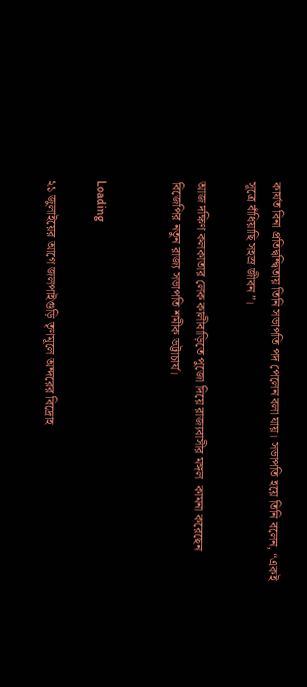কার্যত বিনা প্রতিদ্বন্দ্বিতায় তিনি সভাপতি পদ পেলেন বলা যায়। সভাপতি হয়ে তিনি বলেন, “একই সূত্রে বাঁধিয়াছি সহস্র জীবন”।

আজ দক্ষিণ কলকাতার লেক কালীবাড়িতে পুজো দিয়ে রাজ্যবাসীর মঙ্গল  কামনা করেছেন বিজেপির নতুন রাজ্য সভাপতি শমীক ভট্টাচার্য।


Loading

২১ জুলাইয়ের আগে জলপাইগুড়ি তৃণমূলে অন্দরের বিদ্রোহ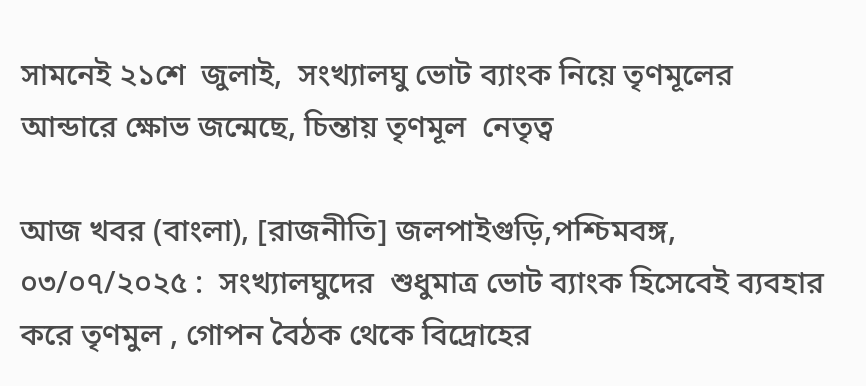সামনেই ২১শে  জুলাই,  সংখ্যালঘু ভোট ব্যাংক নিয়ে তৃণমূলের আন্ডারে ক্ষোভ জন্মেছে, চিন্তায় তৃণমূল  নেতৃত্ব

আজ খবর (বাংলা), [রাজনীতি] জলপাইগুড়ি,পশ্চিমবঙ্গ, ০৩/০৭/২০২৫ :  সংখ্যালঘুদের  শুধুমাত্র ভোট ব্যাংক হিসেবেই ব্যবহার করে তৃণমুল , গোপন বৈঠক থেকে বিদ্রোহের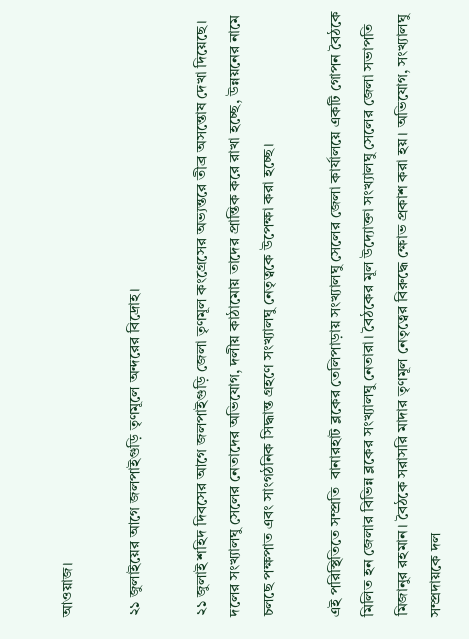আওয়াজ।

২১ জুলাইয়ের আগে জলপাইগুড়ি তৃণমূলে অন্দরের বিদ্রোহ।

২১ জুলাই শহিদ দিবসের আগে জলপাইগুড়ি জেলা তৃণমূল কংগ্রেসের অভ্যন্তরে তীব্র অসন্তোষ দেখা দিয়েছে। দলের সংখ্যালঘু সেলের নেতাদের অভিযোগ, দলীয় কাঠামোয় তাদের প্রান্তিক করে রাখা হচ্ছে, উন্নয়নের নামে চলছে পক্ষপাত এবং সাংগঠনিক সিদ্ধান্ত গ্রহণে সংখ্যালঘু নেতৃত্বকে উপেক্ষা করা হচ্ছে।

এই পরিস্থিতিতে সম্প্রতি  বানারহাট ব্লকের তেলিপাড়ায় সংখ্যালঘু সেলের জেলা কার্যালয়ে একটি গোপন বৈঠকে মিলিত হন জেলার বিভিন্ন ব্লকের সংখ্যালঘু নেতারা। বৈঠকের মূল উদ্যোক্তা সংখ্যালঘু সেলের জেলা সভাপতি মিজানুর রহমান। বৈঠকে সরাসরি মাদার তৃণমূল নেতৃত্বের বিরুদ্ধে ক্ষোভ প্রকাশ করা হয়। অভিযোগ, সংখ্যালঘু সম্প্রদায়কে দল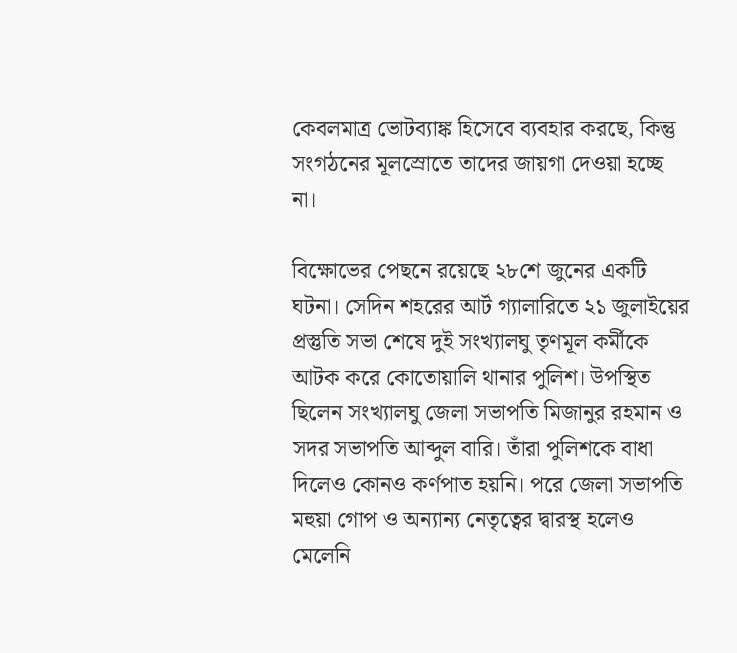কেবলমাত্র ভোটব্যাঙ্ক হিসেবে ব্যবহার করছে, কিন্তু সংগঠনের মূলস্রোতে তাদের জায়গা দেওয়া হচ্ছে না।

বিক্ষোভের পেছনে রয়েছে ২৮শে জুনের একটি ঘটনা। সেদিন শহরের আর্ট গ্যালারিতে ২১ জুলাইয়ের প্রস্তুতি সভা শেষে দুই সংখ্যালঘু তৃণমূল কর্মীকে আটক করে কোতোয়ালি থানার পুলিশ। উপস্থিত ছিলেন সংখ্যালঘু জেলা সভাপতি মিজানুর রহমান ও সদর সভাপতি আব্দুল বারি। তাঁরা পুলিশকে বাধা দিলেও কোনও কর্ণপাত হয়নি। পরে জেলা সভাপতি মহুয়া গোপ ও অন্যান্য নেতৃত্বের দ্বারস্থ হলেও মেলেনি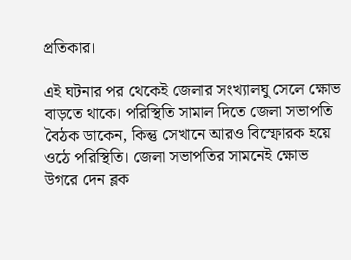প্রতিকার।

এই ঘটনার পর থেকেই জেলার সংখ্যালঘু সেলে ক্ষোভ বাড়তে থাকে। পরিস্থিতি সামাল দিতে জেলা সভাপতি বৈঠক ডাকেন, কিন্তু সেখানে আরও বিস্ফোরক হয়ে ওঠে পরিস্থিতি। জেলা সভাপতির সামনেই ক্ষোভ উগরে দেন ব্লক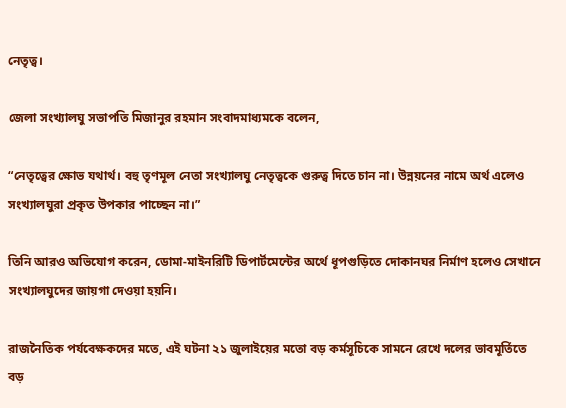নেতৃত্ব।

জেলা সংখ্যালঘু সভাপতি মিজানুর রহমান সংবাদমাধ্যমকে বলেন,

“নেতৃত্বের ক্ষোভ যথার্থ। বহু তৃণমূল নেতা সংখ্যালঘু নেতৃত্বকে গুরুত্ব দিতে চান না। উন্নয়নের নামে অর্থ এলেও সংখ্যালঘুরা প্রকৃত উপকার পাচ্ছেন না।”

তিনি আরও অভিযোগ করেন, ডোমা-মাইনরিটি ডিপার্টমেন্টের অর্থে ধূপগুড়িতে দোকানঘর নির্মাণ হলেও সেখানে সংখ্যালঘুদের জায়গা দেওয়া হয়নি।

রাজনৈতিক পর্যবেক্ষকদের মতে, এই ঘটনা ২১ জুলাইয়ের মতো বড় কর্মসূচিকে সামনে রেখে দলের ভাবমূর্তিতে বড়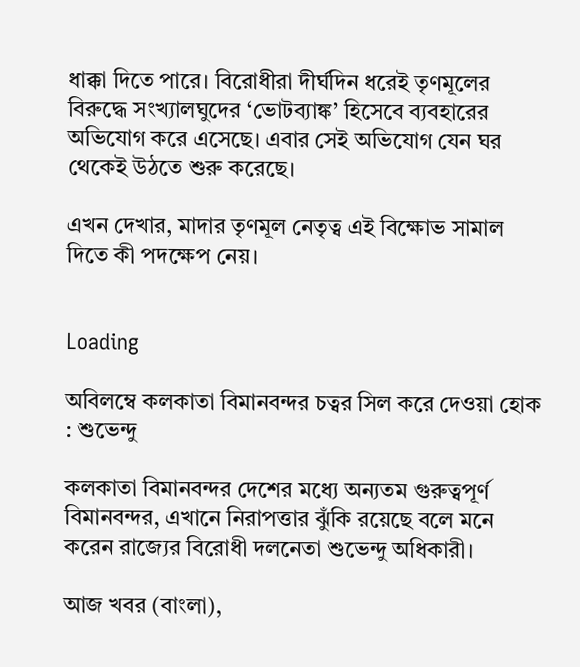ধাক্কা দিতে পারে। বিরোধীরা দীর্ঘদিন ধরেই তৃণমূলের বিরুদ্ধে সংখ্যালঘুদের ‘ভোটব্যাঙ্ক’ হিসেবে ব্যবহারের অভিযোগ করে এসেছে। এবার সেই অভিযোগ যেন ঘর থেকেই উঠতে শুরু করেছে।

এখন দেখার, মাদার তৃণমূল নেতৃত্ব এই বিক্ষোভ সামাল দিতে কী পদক্ষেপ নেয়।


Loading

অবিলম্বে কলকাতা বিমানবন্দর চত্বর সিল করে দেওয়া হোক : শুভেন্দু

কলকাতা বিমানবন্দর দেশের মধ্যে অন্যতম গুরুত্বপূর্ণ বিমানবন্দর, এখানে নিরাপত্তার ঝুঁকি রয়েছে বলে মনে করেন রাজ্যের বিরোধী দলনেতা শুভেন্দু অধিকারী।

আজ খবর (বাংলা),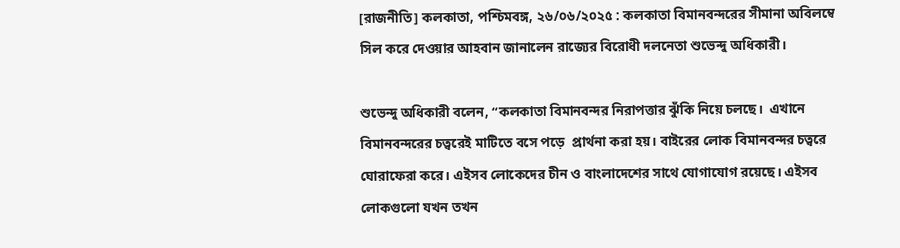[রাজনীতি] কলকাতা, পশ্চিমবঙ্গ, ২৬/০৬/২০২৫ : কলকাতা বিমানবন্দরের সীমানা অবিলম্বে সিল করে দেওয়ার আহবান জানালেন রাজ্যের বিরোধী দলনেতা শুভেন্দু অধিকারী।

শুভেন্দু অধিকারী বলেন, “কলকাতা বিমানবন্দর নিরাপত্তার ঝুঁকি নিয়ে চলছে।  এখানে বিমানবন্দরের চত্বরেই মাটিতে বসে পড়ে  প্রার্থনা করা হয়। বাইরের লোক বিমানবন্দর চত্বরে ঘোরাফেরা করে। এইসব লোকেদের চীন ও বাংলাদেশের সাথে যোগাযোগ রয়েছে। এইসব লোকগুলো যখন তখন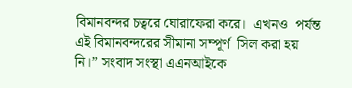বিমানবন্দর চত্বরে ঘোরাফেরা করে।  এখনও  পর্যন্ত এই বিমানবন্দরের সীমানা সম্পূর্ণ  সিল করা হয় নি।” সংবাদ সংস্থা এএনআইকে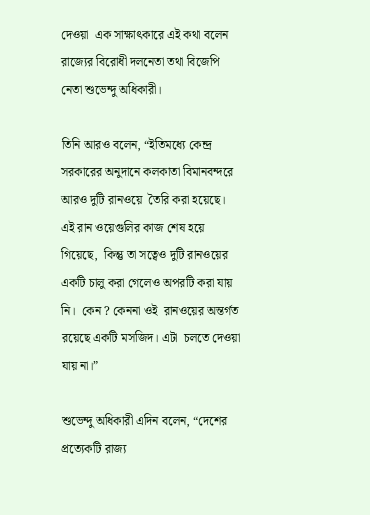দেওয়া  এক সাক্ষাৎকারে এই কথা বলেন রাজ্যের বিরোধী দলনেতা তথা বিজেপি নেতা শুভেন্দু অধিকারী।

তিনি আরও বলেন, “ইতিমধ্যে কেন্দ্র সরকারের অনুদানে কলকাতা বিমানবন্দরে আরও দুটি রানওয়ে  তৈরি করা হয়েছে। এই রান ওয়েগুলির কাজ শেষ হয়ে গিয়েছে,  কিন্তু তা সত্বেও দুটি রানওয়ের একটি চালু করা গেলেও অপরটি করা যায় নি।  কেন ? কেননা ওই  রানওয়ের অন্তর্গত রয়েছে একটি মসজিদ। এটা  চলতে দেওয়া যায় না।”

শুভেন্দু অধিকারী এদিন বলেন, “দেশের প্রত্যেকটি রাজ্য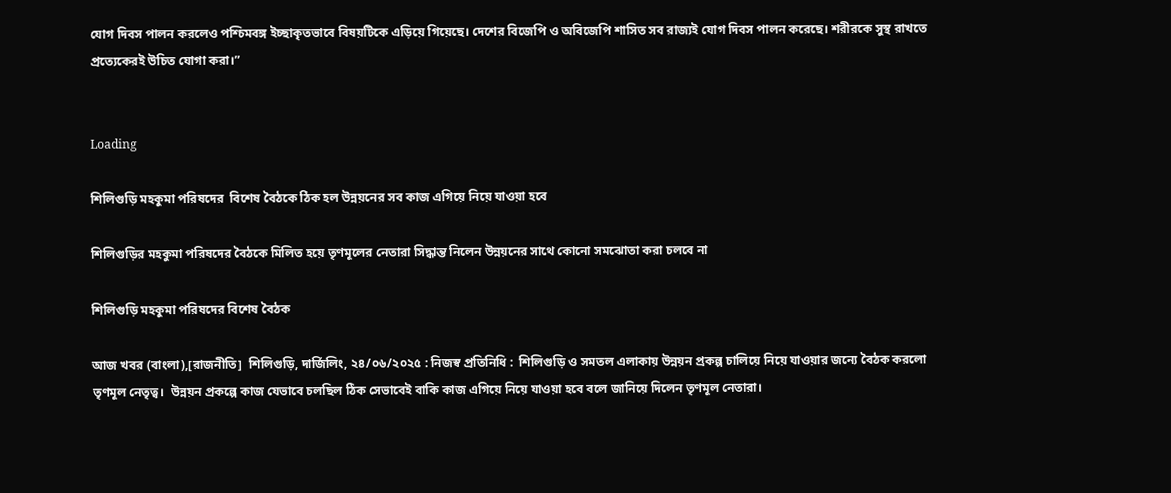যোগ দিবস পালন করলেও পশ্চিমবঙ্গ ইচ্ছাকৃতভাবে বিষয়টিকে এড়িয়ে গিয়েছে। দেশের বিজেপি ও অবিজেপি শাসিত সব রাজ্যই যোগ দিবস পালন করেছে। শরীরকে সুস্থ রাখতে প্রত্যেকেরই উচিত যোগা করা।”


Loading

শিলিগুড়ি মহকুমা পরিষদের  বিশেষ বৈঠকে ঠিক হল উন্নয়নের সব কাজ এগিয়ে নিয়ে যাওয়া হবে

শিলিগুড়ির মহকুমা পরিষদের বৈঠকে মিলিত হয়ে তৃণমূলের নেতারা সিদ্ধান্ত নিলেন উন্নয়নের সাথে কোনো সমঝোতা করা চলবে না

শিলিগুড়ি মহকুমা পরিষদের বিশেষ বৈঠক

আজ খবর (বাংলা),[রাজনীতি]  শিলিগুড়ি, দার্জিলিং, ২৪/০৬/২০২৫ : নিজস্ব প্রতিনিধি :  শিলিগুড়ি ও সমতল এলাকায় উন্নয়ন প্রকল্প চালিয়ে নিয়ে যাওয়ার জন্যে বৈঠক করলো তৃণমূল নেতৃত্ব।  উন্নয়ন প্রকল্পে কাজ যেভাবে চলছিল ঠিক সেভাবেই বাকি কাজ এগিয়ে নিয়ে যাওয়া হবে বলে জানিয়ে দিলেন তৃণমূল নেতারা।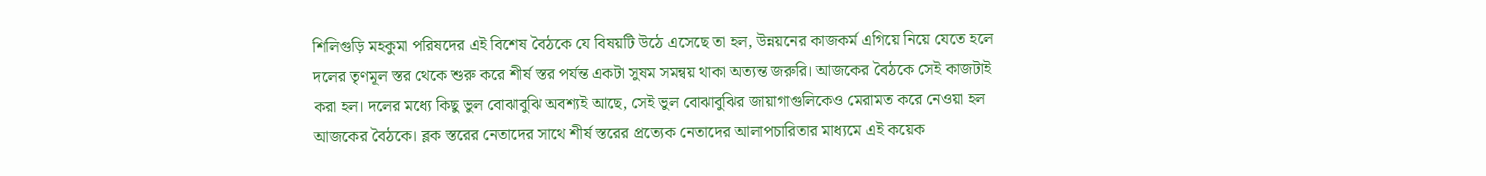শিলিগুড়ি মহকুমা পরিষদের এই বিশেষ বৈঠকে যে বিষয়টি উঠে এসেছে তা হল, উন্নয়নের কাজকর্ম এগিয়ে নিয়ে যেতে হলে দলের তৃণমূল স্তর থেকে শুরু করে শীর্ষ স্তর পর্যন্ত একটা সুষম সমন্বয় থাকা অত্যন্ত জরুরি। আজকের বৈঠকে সেই কাজটাই করা হল। দলের মধ্যে কিছু ভুল বোঝাবুঝি অবশ্যই আছে, সেই ভুল বোঝাবুঝির জায়াগাগুলিকেও মেরামত করে নেওয়া হল আজকের বৈঠকে। ব্লক স্তরের নেতাদের সাথে শীর্ষ স্তরের প্রত্যেক নেতাদের আলাপচারিতার মাধ্যমে এই কয়েক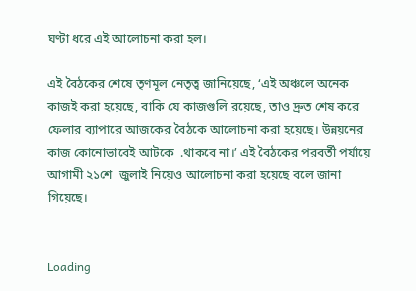ঘণ্টা ধরে এই আলোচনা করা হল।

এই বৈঠকের শেষে তৃণমূল নেতৃত্ব জানিয়েছে, ‘এই অঞ্চলে অনেক কাজই করা হয়েছে, বাকি যে কাজগুলি রয়েছে, তাও দ্রুত শেষ করে ফেলার ব্যাপারে আজকের বৈঠকে আলোচনা করা হয়েছে। উন্নয়নের কাজ কোনোভাবেই আটকে  .থাকবে না।’ এই বৈঠকের পরবর্তী পর্যায়ে আগামী ২১শে  জুলাই নিয়েও আলোচনা করা হয়েছে বলে জানা গিয়েছে।


Loading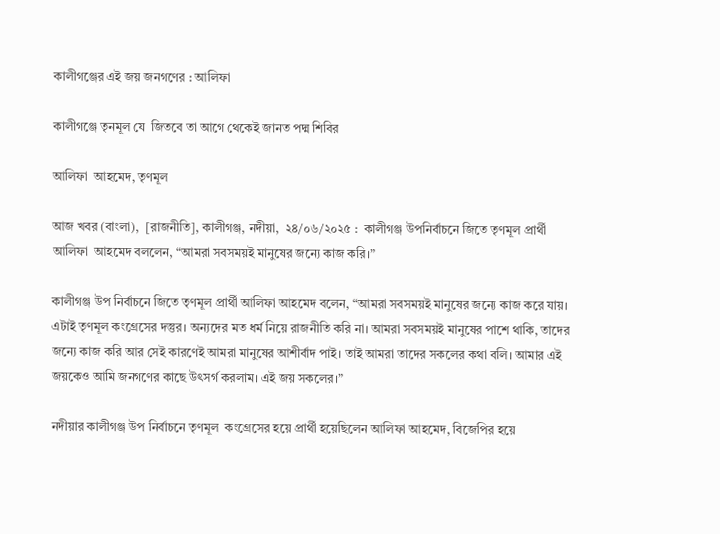কালীগঞ্জের এই জয় জনগণের : আলিফা

কালীগঞ্জে তৃনমূল যে  জিতবে তা আগে থেকেই জানত পদ্ম শিবির

আলিফা  আহমেদ, তৃণমূল

আজ খবর (বাংলা),  [রাজনীতি], কালীগঞ্জ, নদীয়া,  ২৪/০৬/২০২৫ :  কালীগঞ্জ উপনির্বাচনে জিতে তৃণমূল প্রার্থী আলিফা  আহমেদ বললেন, “আমরা সবসময়ই মানুষের জন্যে কাজ করি।”

কালীগঞ্জ উপ নির্বাচনে জিতে তৃণমূল প্রার্থী আলিফা আহমেদ বলেন, “আমরা সবসময়ই মানুষের জন্যে কাজ করে যায়। এটাই তৃণমূল কংগ্রেসের দস্তুর। অন্যদের মত ধর্ম নিয়ে রাজনীতি করি না। আমরা সবসময়ই মানুষের পাশে থাকি, তাদের জন্যে কাজ করি আর সেই কারণেই আমরা মানুষের আশীর্বাদ পাই। তাই আমরা তাদের সকলের কথা বলি। আমার এই জয়কেও আমি জনগণের কাছে উৎসর্গ করলাম। এই জয় সকলের।”

নদীয়ার কালীগঞ্জ উপ নির্বাচনে তৃণমূল  কংগ্রেসের হয়ে প্রার্থী হয়েছিলেন আলিফা আহমেদ, বিজেপির হয়ে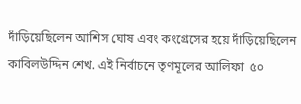দাঁড়িয়েছিলেন আশিস ঘোষ এবং কংগ্রেসের হয়ে দাঁড়িয়েছিলেন কাবিলউদ্দিন শেখ. এই নির্বাচনে তৃণমূলের আলিফা  ৫০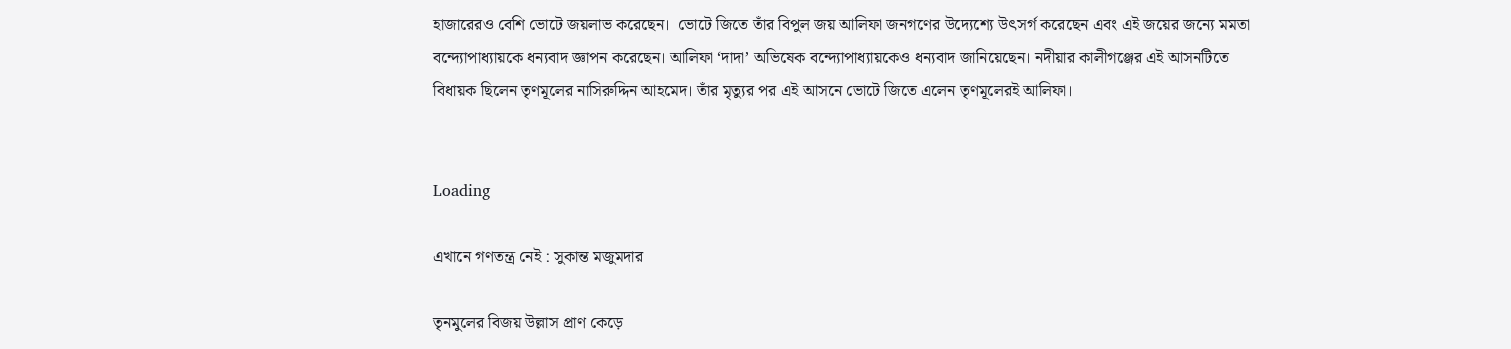হাজারেরও বেশি ভোটে জয়লাভ করেছেন।  ভোটে জিতে তাঁর বিপুল জয় আলিফা জনগণের উদ্যেশ্যে উৎসর্গ করেছেন এবং এই জয়ের জন্যে মমতা বন্দ্যোপাধ্যায়কে ধন্যবাদ জ্ঞাপন করেছেন। আলিফা ‘দাদা’ অভিষেক বন্দ্যোপাধ্যায়কেও ধন্যবাদ জানিয়েছেন। নদীয়ার কালীগঞ্জের এই আসনটিতে বিধায়ক ছিলেন তৃণমূলের নাসিরুদ্দিন আহমেদ। তাঁর মৃত্যুর পর এই আসনে ভোটে জিতে এলেন তৃণমূলেরই আলিফা।


Loading

এখানে গণতন্ত্র নেই : সুকান্ত মজুমদার

তৃনমুলের বিজয় উল্লাস প্রাণ কেড়ে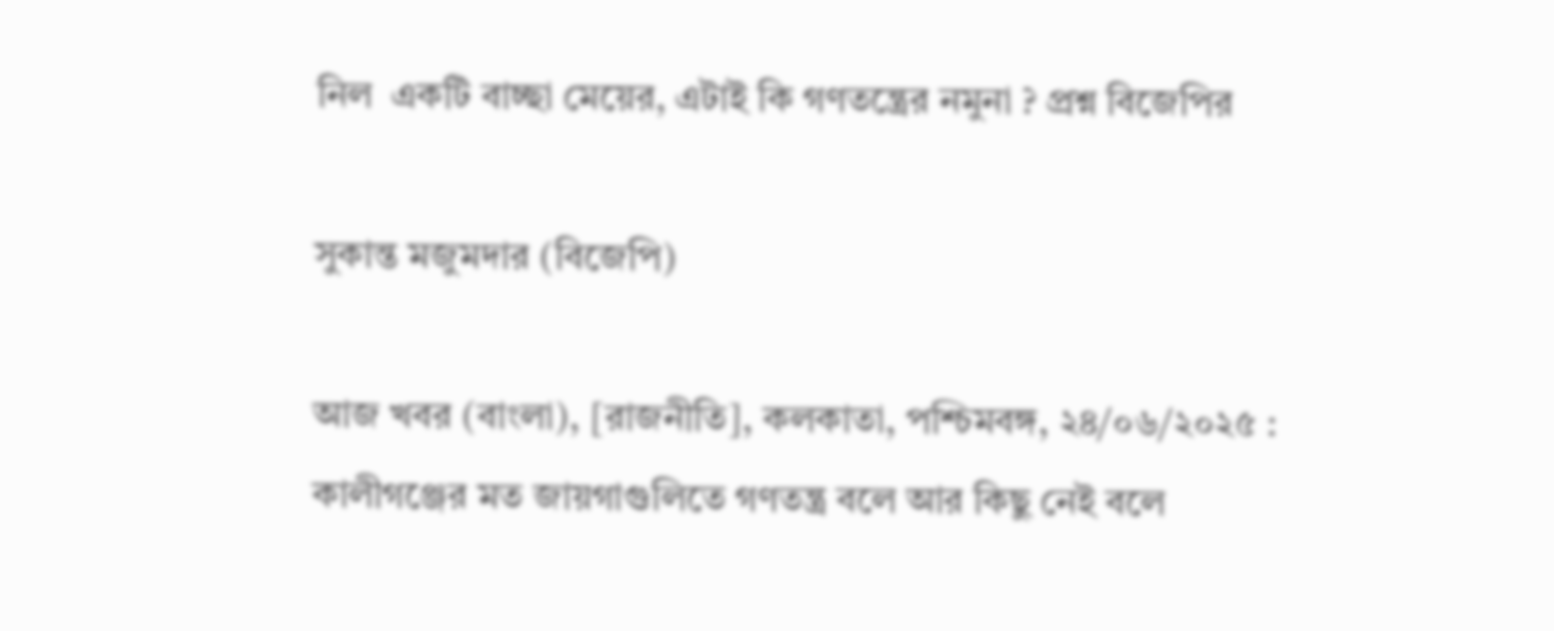নিল  একটি বাচ্ছা মেয়ের, এটাই কি গণতন্ত্রের নমুনা ? প্রশ্ন বিজেপির

সুকান্ত মজুমদার (বিজেপি)

আজ খবর (বাংলা), [রাজনীতি], কলকাতা, পশ্চিমবঙ্গ, ২৪/০৬/২০২৫ : কালীগঞ্জের মত জায়গাগুলিতে গণতন্ত্র বলে আর কিছু নেই বলে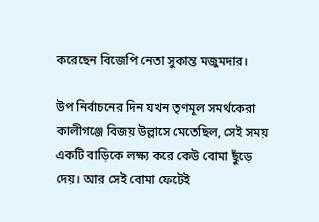করেছেন বিজেপি নেতা সুকান্ত মজুমদার।

উপ নির্বাচনের দিন যখন তৃণমূল সমর্থকেরা কালীগঞ্জে বিজয় উল্লাসে মেতেছিল, সেই সময় একটি বাড়িকে লক্ষ্য করে কেউ বোমা ছুঁড়ে দেয়। আর সেই বোমা ফেটেই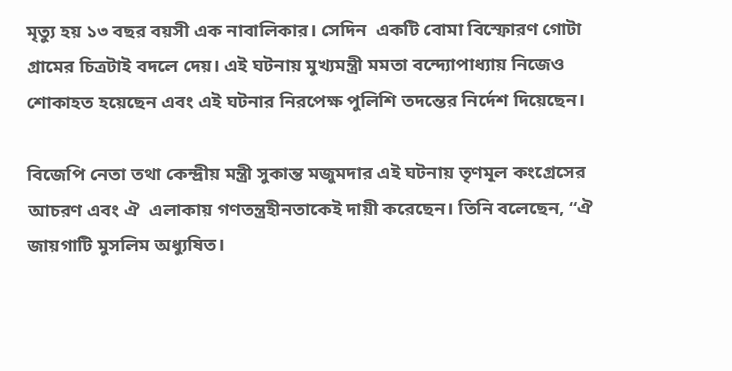মৃত্যু হয় ১৩ বছর বয়সী এক নাবালিকার। সেদিন  একটি বোমা বিস্ফোরণ গোটা গ্রামের চিত্রটাই বদলে দেয়। এই ঘটনায় মুখ্যমন্ত্রী মমতা বন্দ্যোপাধ্যায় নিজেও শোকাহত হয়েছেন এবং এই ঘটনার নিরপেক্ষ পুলিশি তদন্তের নির্দেশ দিয়েছেন।

বিজেপি নেতা তথা কেন্দ্রীয় মন্ত্রী সুকান্ত মজুমদার এই ঘটনায় তৃণমূল কংগ্রেসের আচরণ এবং ঐ  এলাকায় গণতন্ত্রহীনতাকেই দায়ী করেছেন। তিনি বলেছেন, “ঐ  জায়গাটি মুসলিম অধ্যুষিত।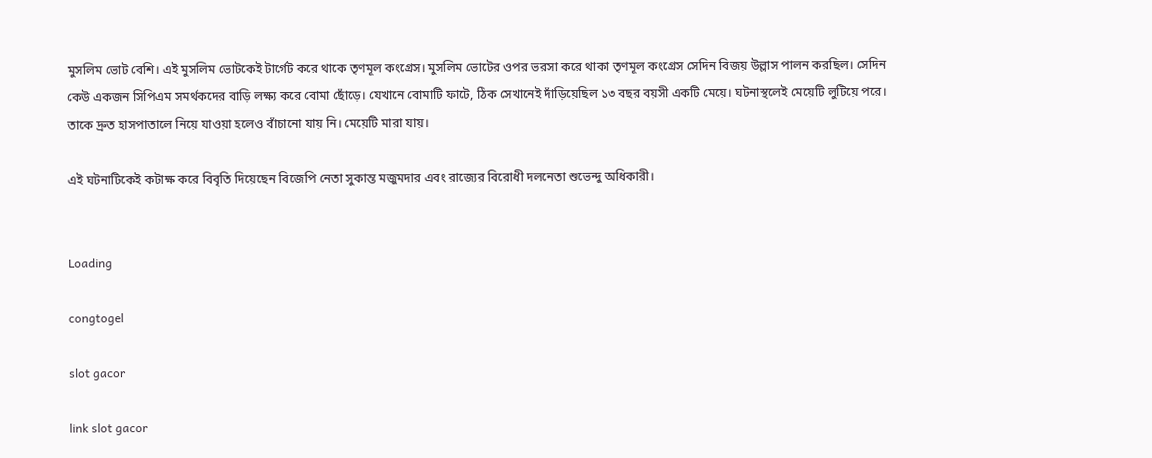মুসলিম ভোট বেশি। এই মুসলিম ভোটকেই টার্গেট করে থাকে তৃণমূল কংগ্রেস। মুসলিম ভোটের ওপর ভরসা করে থাকা তৃণমূল কংগ্রেস সেদিন বিজয় উল্লাস পালন করছিল। সেদিন কেউ একজন সিপিএম সমর্থকদের বাড়ি লক্ষ্য করে বোমা ছোঁড়ে। যেখানে বোমাটি ফাটে, ঠিক সেখানেই দাঁড়িয়েছিল ১৩ বছর বয়সী একটি মেয়ে। ঘটনাস্থলেই মেয়েটি লুটিয়ে পরে।  তাকে দ্রুত হাসপাতালে নিয়ে যাওয়া হলেও বাঁচানো যায় নি। মেয়েটি মারা যায়।

এই ঘটনাটিকেই কটাক্ষ করে বিবৃতি দিয়েছেন বিজেপি নেতা সুকান্ত মজুমদার এবং রাজ্যের বিরোধী দলনেতা শুভেন্দু অধিকারী।


Loading

congtogel

slot gacor

link slot gacor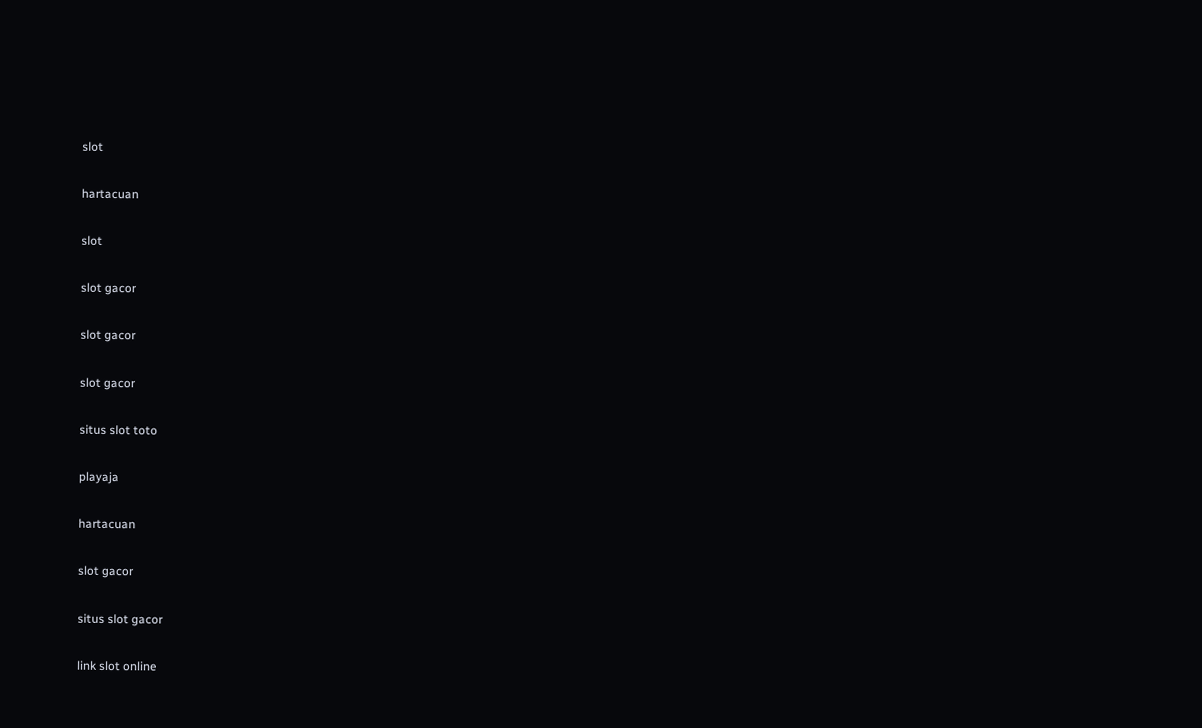slot

hartacuan

slot

slot gacor

slot gacor

slot gacor

situs slot toto

playaja

hartacuan

slot gacor

situs slot gacor

link slot online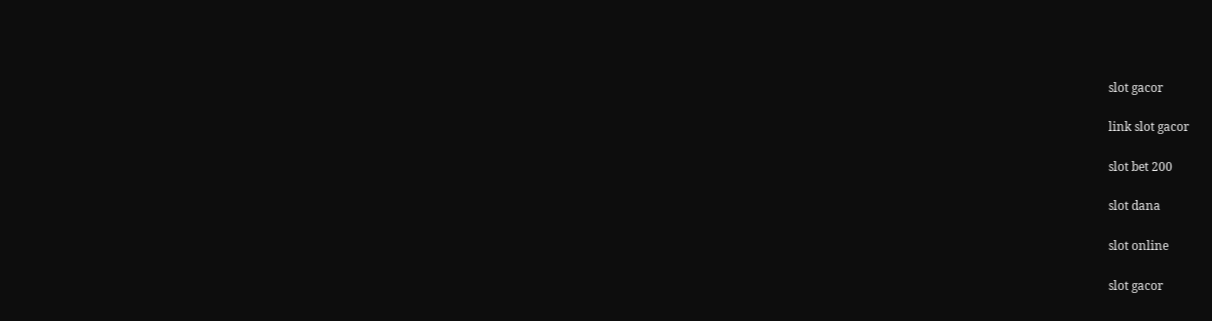slot gacor

link slot gacor

slot bet 200

slot dana

slot online

slot gacor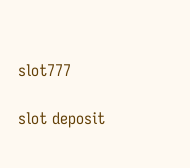slot777

slot deposit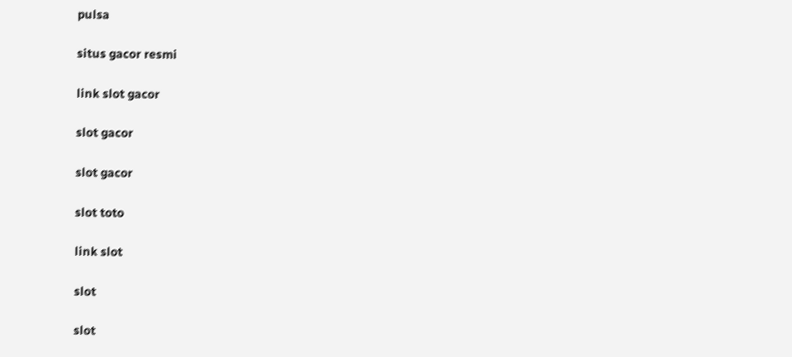pulsa

situs gacor resmi

link slot gacor

slot gacor

slot gacor

slot toto

link slot

slot

slot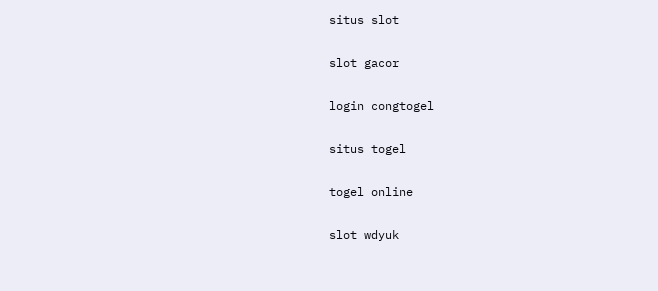situs slot

slot gacor

login congtogel

situs togel

togel online

slot wdyuk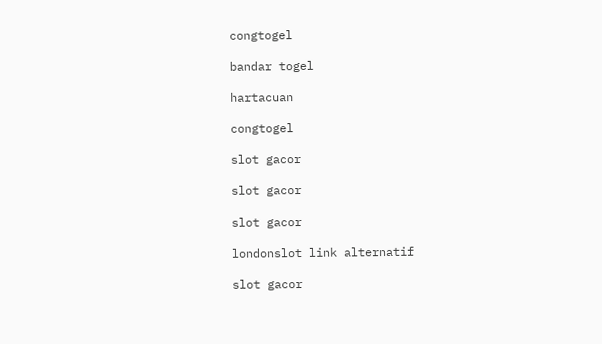congtogel

bandar togel

hartacuan

congtogel

slot gacor

slot gacor

slot gacor

londonslot link alternatif

slot gacor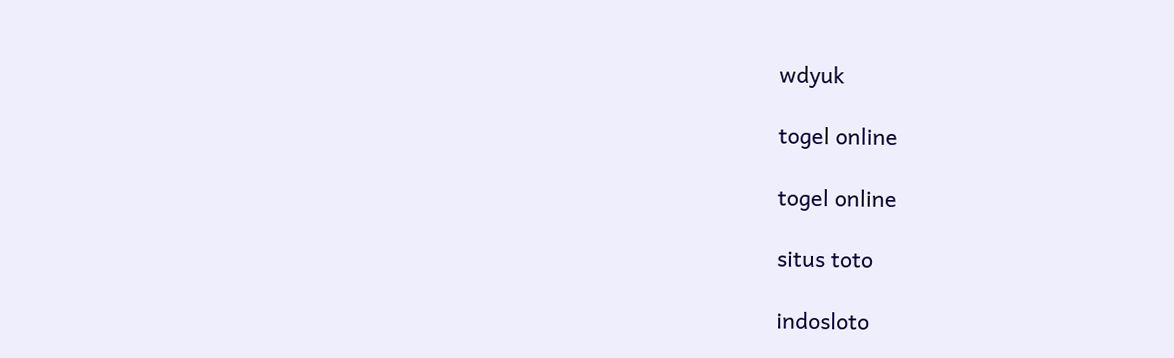wdyuk

togel online

togel online

situs toto

indosloto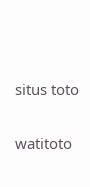situs toto

watitoto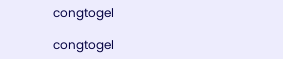congtogel

congtogel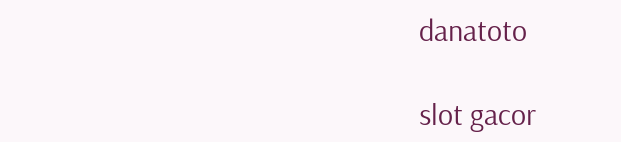danatoto

slot gacor